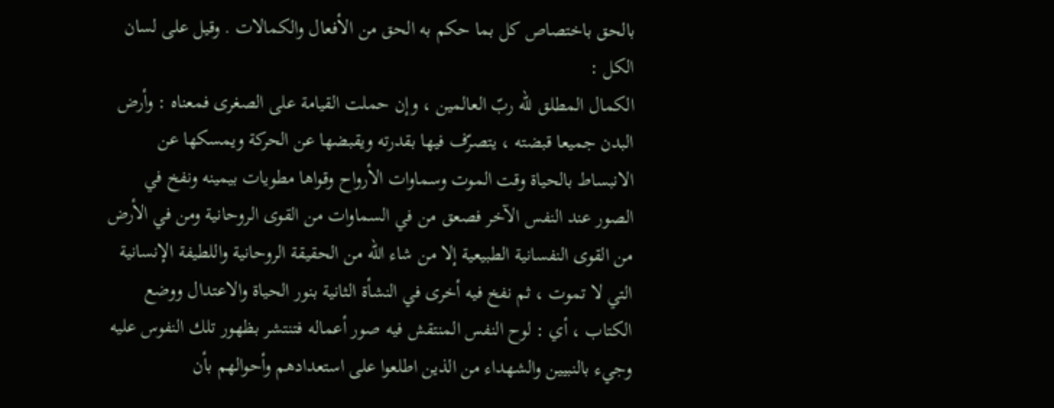بالحق باختصاص كل بما حكم به الحق من الأفعال والكمالات . وقيل على لسان الكل :
الكمال المطلق للّه ربّ العالمين ، وإن حملت القيامة على الصغرى فمعناه : وأرض البدن جميعا قبضته ، يتصرّف فيها بقدرته ويقبضها عن الحركة ويمسكها عن الانبساط بالحياة وقت الموت وسماوات الأرواح وقواها مطويات بيمينه ونفخ في الصور عند النفس الآخر فصعق من في السماوات من القوى الروحانية ومن في الأرض من القوى النفسانية الطبيعية إلا من شاء اللّه من الحقيقة الروحانية واللطيفة الإنسانية التي لا تموت ، ثم نفخ فيه أخرى في النشأة الثانية بنور الحياة والاعتدال ووضع الكتاب ، أي : لوح النفس المنتقش فيه صور أعماله فتنتشر بظهور تلك النفوس عليه وجيء بالنبيين والشهداء من الذين اطلعوا على استعدادهم وأحوالهم بأن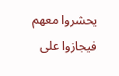يحشروا معهم فيجازوا على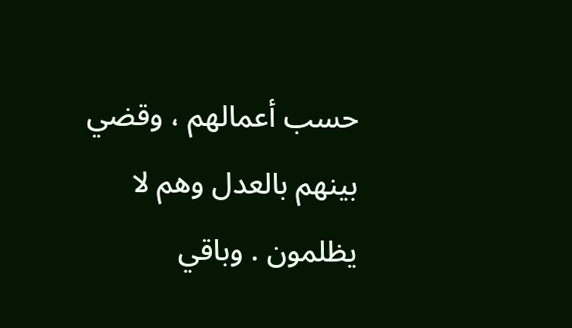حسب أعمالهم ، وقضي بينهم بالعدل وهم لا يظلمون . وباقي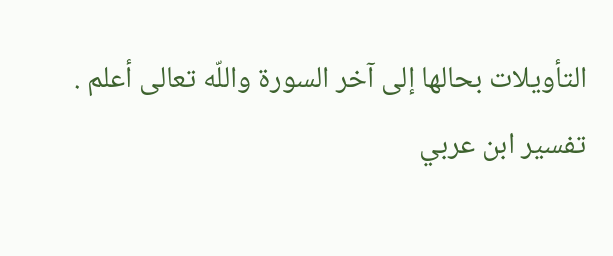التأويلات بحالها إلى آخر السورة واللّه تعالى أعلم .
تفسير ابن عربي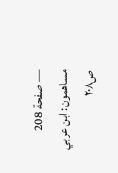— صفحة 208
مساهمون: ابن عربي
ص٢٠٨